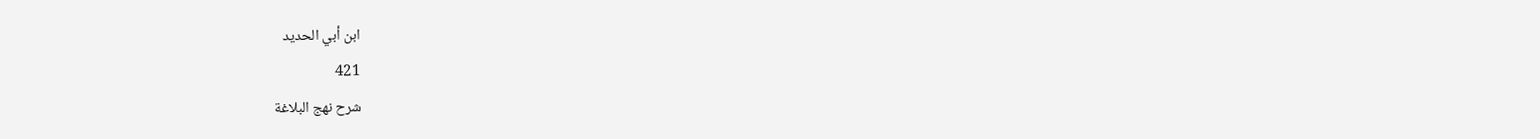ابن أبي الحديد
421
شرح نهج البلاغة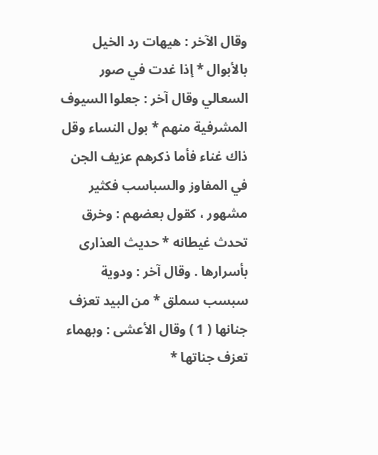وقال الآخر : هيهات رد الخيل بالأبوال * إذا غدت في صور السعالي وقال آخر : جعلوا السيوف المشرفية منهم * بول النساء وقل ذاك غناء فأما ذكرهم عزيف الجن في المفاوز والسباسب فكثير مشهور ، كقول بعضهم : وخرق تحدث غيطانه * حديث العذارى بأسرارها . وقال آخر : ودوية سبسب سملق * من البيد تعزف جنانها ( 1 ) وقال الأعشى : وبهماء تعزف جناتها *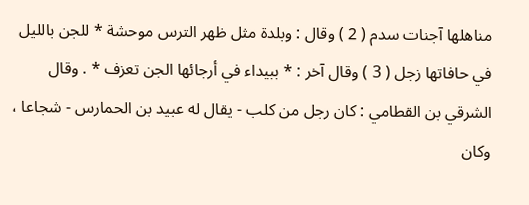مناهلها آجنات سدم ( 2 ) وقال : وبلدة مثل ظهر الترس موحشة * للجن بالليل في حافاتها زجل ( 3 ) وقال آخر : * ببيداء في أرجائها الجن تعزف * . وقال الشرقي بن القطامي : كان رجل من كلب - يقال له عبيد بن الحمارس - شجاعا ، وكان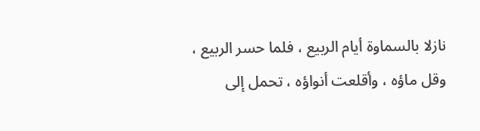نازلا بالسماوة أيام الربيع ، فلما حسر الربيع ، وقل ماؤه ، وأقلعت أنواؤه ، تحمل إلى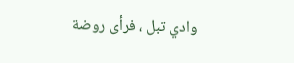وادي تبل ، فرأى روضة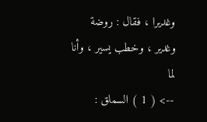وغديرا ، فقال : روضة وغدير ، وخطب يسير ، وأنا لما
--> ( 1 ) السملق :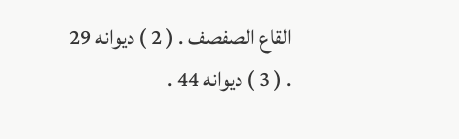القاع الصفصف . ( 2 ) ديوانه 29 . ( 3 ) ديوانه 44 .